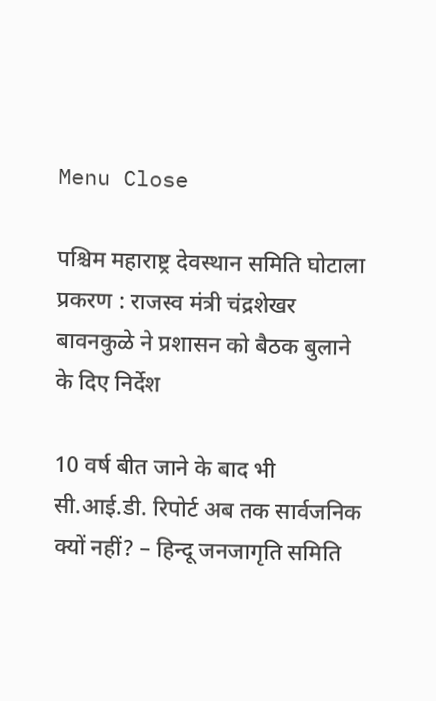Menu Close

पश्चिम महाराष्ट्र देवस्थान समिति घोटाला प्रकरण : राजस्व मंत्री चंद्रशेखर बावनकुळे ने प्रशासन को बैठक बुलाने के दिए निर्देश

10 वर्ष बीत जाने के बाद भी सी.आई.डी. रिपोर्ट अब तक सार्वजनिक क्यों नहीं? – हिन्दू जनजागृति समिति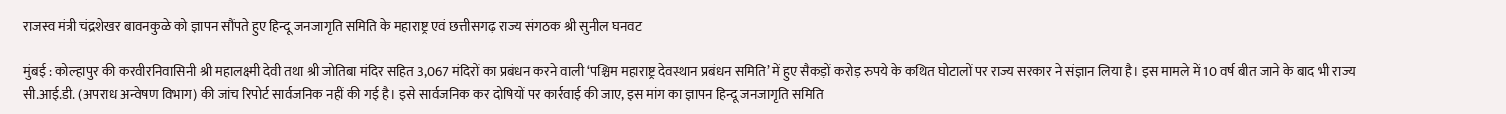राजस्व मंत्री चंद्रशेखर बावनकुळे को ज्ञापन सौंपते हुए हिन्दू जनजागृति समिति के महाराष्ट्र एवं छत्तीसगढ़ राज्य संगठक श्री सुनील घनवट

मुंबई : कोल्हापुर की करवीरनिवासिनी श्री महालक्ष्मी देवी तथा श्री जोतिबा मंदिर सहित 3,067 मंदिरों का प्रबंधन करने वाली ‘पश्चिम महाराष्ट्र देवस्थान प्रबंधन समिति’ में हुए सैकड़ों करोड़ रुपये के कथित घोटालों पर राज्य सरकार ने संज्ञान लिया है। इस मामले में 10 वर्ष बीत जाने के बाद भी राज्य सी.आई.डी. (अपराध अन्वेषण विभाग) की जांच रिपोर्ट सार्वजनिक नहीं की गई है। इसे सार्वजनिक कर दोषियों पर कार्रवाई की जाए, इस मांग का ज्ञापन हिन्दू जनजागृति समिति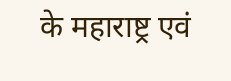के महाराष्ट्र एवं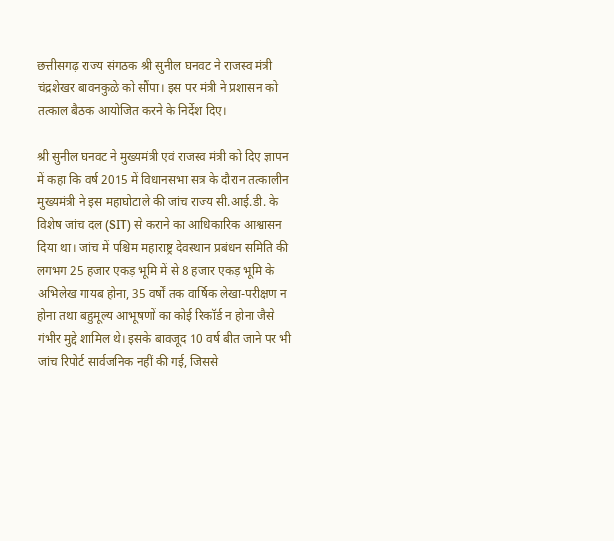छत्तीसगढ़ राज्य संगठक श्री सुनील घनवट ने राजस्व मंत्री चंद्रशेखर बावनकुळे को सौंपा। इस पर मंत्री ने प्रशासन को तत्काल बैठक आयोजित करने के निर्देश दिए।

श्री सुनील घनवट ने मुख्यमंत्री एवं राजस्व मंत्री को दिए ज्ञापन में कहा कि वर्ष 2015 में विधानसभा सत्र के दौरान तत्कालीन मुख्यमंत्री ने इस महाघोटाले की जांच राज्य सी.आई.डी. के विशेष जांच दल (SIT) से कराने का आधिकारिक आश्वासन दिया था। जांच में पश्चिम महाराष्ट्र देवस्थान प्रबंधन समिति की लगभग 25 हजार एकड़ भूमि में से 8 हजार एकड़ भूमि के अभिलेख गायब होना, 35 वर्षों तक वार्षिक लेखा-परीक्षण न होना तथा बहुमूल्य आभूषणों का कोई रिकॉर्ड न होना जैसे गंभीर मुद्दे शामिल थे। इसके बावजूद 10 वर्ष बीत जाने पर भी जांच रिपोर्ट सार्वजनिक नहीं की गई, जिससे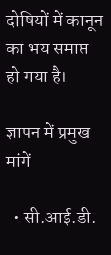दोषियों में कानून का भय समाप्त हो गया है।

ज्ञापन में प्रमुख मांगें

  • सी.आई.डी.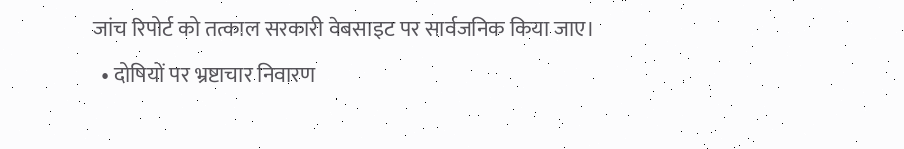जांच रिपोर्ट को तत्काल सरकारी वेबसाइट पर सार्वजनिक किया जाए।
  • दोषियों पर भ्रष्टाचार निवारण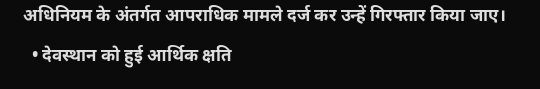अधिनियम के अंतर्गत आपराधिक मामले दर्ज कर उन्हें गिरफ्तार किया जाए।
  • देवस्थान को हुई आर्थिक क्षति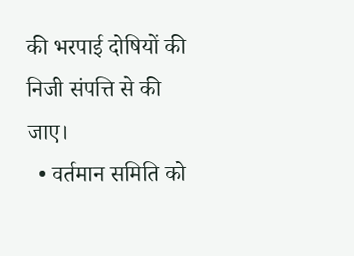की भरपाई दोषियों की निजी संपत्ति से की जाए।
  • वर्तमान समिति को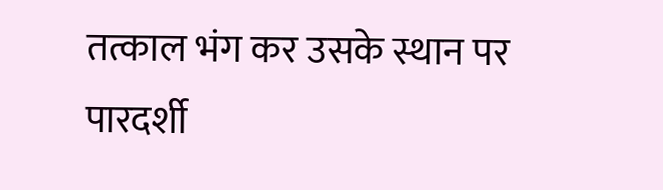तत्काल भंग कर उसके स्थान पर पारदर्शी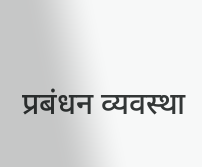प्रबंधन व्यवस्था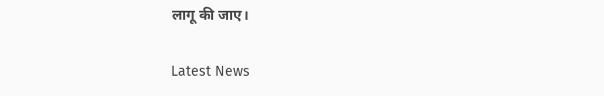लागू की जाए।

Latest News